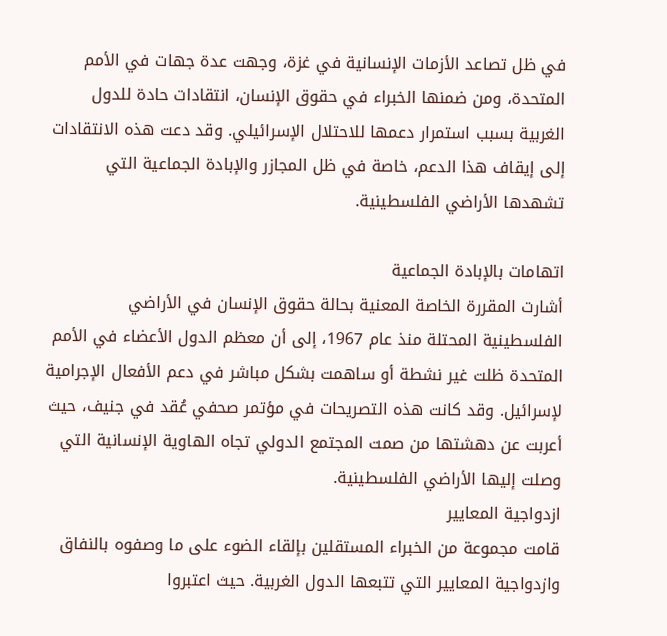في ظل تصاعد الأزمات الإنسانية في غزة، وجهت عدة جهات في الأمم المتحدة، ومن ضمنها الخبراء في حقوق الإنسان، انتقادات حادة للدول الغربية بسبب استمرار دعمها للاحتلال الإسرائيلي. وقد دعت هذه الانتقادات إلى إيقاف هذا الدعم، خاصة في ظل المجازر والإبادة الجماعية التي تشهدها الأراضي الفلسطينية.

اتهامات بالإبادة الجماعية
أشارت المقررة الخاصة المعنية بحالة حقوق الإنسان في الأراضي الفلسطينية المحتلة منذ عام 1967، إلى أن معظم الدول الأعضاء في الأمم المتحدة ظلت غير نشطة أو ساهمت بشكل مباشر في دعم الأفعال الإجرامية لإسرائيل. وقد كانت هذه التصريحات في مؤتمر صحفي عُقد في جنيف، حيث أعربت عن دهشتها من صمت المجتمع الدولي تجاه الهاوية الإنسانية التي وصلت إليها الأراضي الفلسطينية.
ازدواجية المعايير
قامت مجموعة من الخبراء المستقلين بإلقاء الضوء على ما وصفوه بالنفاق وازدواجية المعايير التي تتبعها الدول الغربية. حيث اعتبروا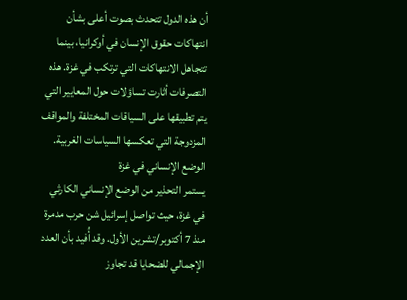أن هذه الدول تتحدث بصوت أعلى بشأن انتهاكات حقوق الإنسان في أوكرانيا، بينما تتجاهل الانتهاكات التي ترتكب في غزة. هذه التصرفات أثارت تساؤلات حول المعايير التي يتم تطبيقها على السياقات المختلفة والمواقف المزدوجة التي تعكسها السياسات الغربية.
الوضع الإنساني في غزة
يستمر التحذير من الوضع الإنساني الكارثي في غزة، حيث تواصل إسرائيل شن حرب مدمرة منذ 7 أكتوبر/تشرين الأول. وقد أُفيد بأن العدد الإجمالي للضحايا قد تجاوز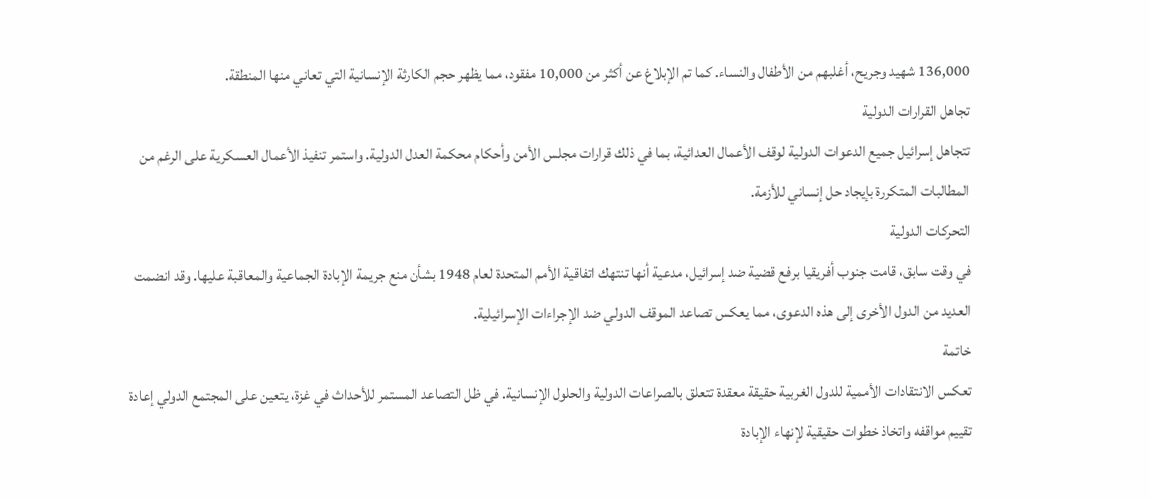136,000 شهيد وجريح، أغلبهم من الأطفال والنساء. كما تم الإبلاغ عن أكثر من 10,000 مفقود، مما يظهر حجم الكارثة الإنسانية التي تعاني منها المنطقة.
تجاهل القرارات الدولية
تتجاهل إسرائيل جميع الدعوات الدولية لوقف الأعمال العدائية، بما في ذلك قرارات مجلس الأمن وأحكام محكمة العدل الدولية. واستمر تنفيذ الأعمال العسكرية على الرغم من المطالبات المتكررة بإيجاد حل إنساني للأزمة.
التحركات الدولية
في وقت سابق، قامت جنوب أفريقيا برفع قضية ضد إسرائيل، مدعية أنها تنتهك اتفاقية الأمم المتحدة لعام 1948 بشأن منع جريمة الإبادة الجماعية والمعاقبة عليها. وقد انضمت العديد من الدول الأخرى إلى هذه الدعوى، مما يعكس تصاعد الموقف الدولي ضد الإجراءات الإسرائيلية.
خاتمة
تعكس الانتقادات الأممية للدول الغربية حقيقة معقدة تتعلق بالصراعات الدولية والحلول الإنسانية. في ظل التصاعد المستمر للأحداث في غزة، يتعين على المجتمع الدولي إعادة تقييم مواقفه واتخاذ خطوات حقيقية لإنهاء الإبادة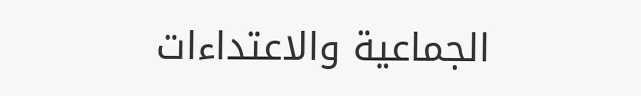الجماعية والاعتداءات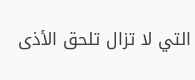التي لا تزال تلحق الأذى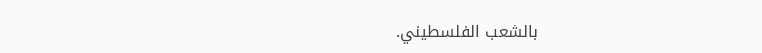بالشعب الفلسطيني.